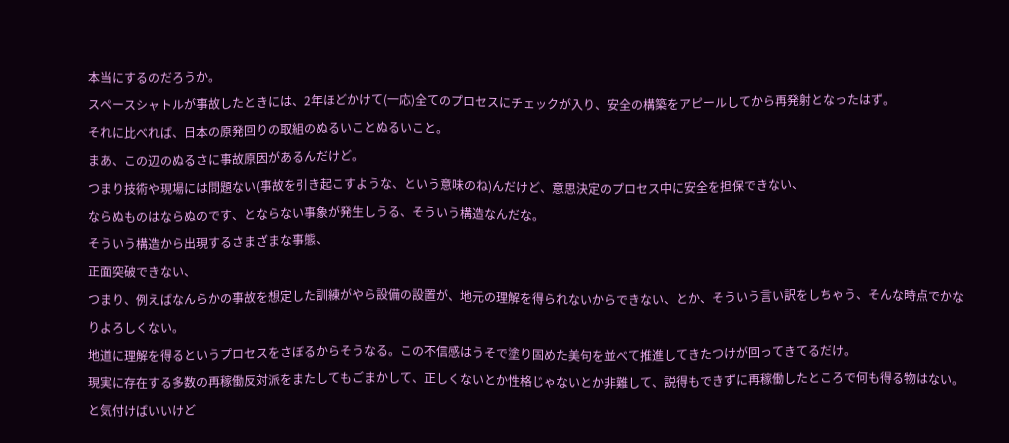本当にするのだろうか。
スペースシャトルが事故したときには、2年ほどかけて(一応)全てのプロセスにチェックが入り、安全の構築をアピールしてから再発射となったはず。
それに比べれば、日本の原発回りの取組のぬるいことぬるいこと。
まあ、この辺のぬるさに事故原因があるんだけど。
つまり技術や現場には問題ない(事故を引き起こすような、という意味のね)んだけど、意思決定のプロセス中に安全を担保できない、
ならぬものはならぬのです、とならない事象が発生しうる、そういう構造なんだな。
そういう構造から出現するさまざまな事態、
正面突破できない、
つまり、例えばなんらかの事故を想定した訓練がやら設備の設置が、地元の理解を得られないからできない、とか、そういう言い訳をしちゃう、そんな時点でかなりよろしくない。
地道に理解を得るというプロセスをさぼるからそうなる。この不信感はうそで塗り固めた美句を並べて推進してきたつけが回ってきてるだけ。
現実に存在する多数の再稼働反対派をまたしてもごまかして、正しくないとか性格じゃないとか非難して、説得もできずに再稼働したところで何も得る物はない。
と気付けばいいけど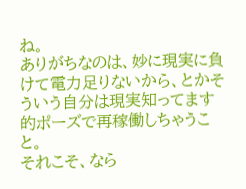ね。
ありがちなのは、妙に現実に負けて電力足りないから、とかそういう自分は現実知ってます的ポーズで再稼働しちゃうこと。
それこそ、なら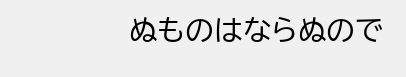ぬものはならぬので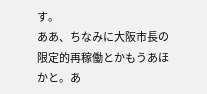す。
ああ、ちなみに大阪市長の限定的再稼働とかもうあほかと。あ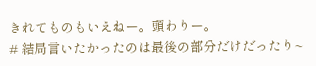きれてものもいえねー。頭わりー。
# 結局言いたかったのは最後の部分だけだったり~